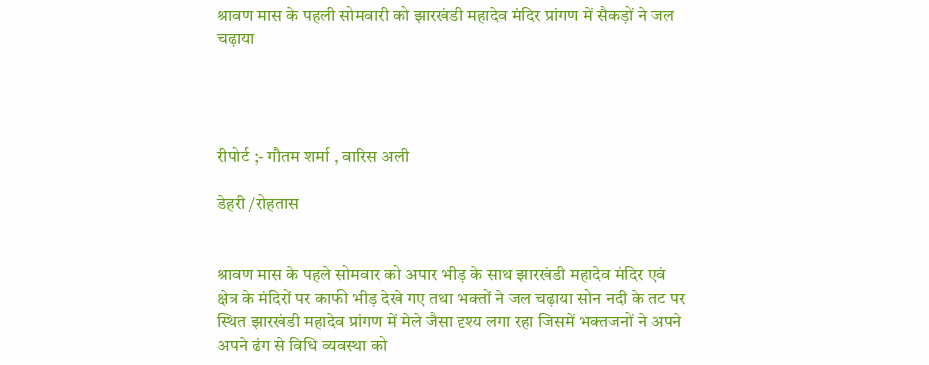श्रावण मास के पहली सोमवारी को झारखंडी महादेव मंदिर प्रांगण में सैकड़ों ने जल चढ़ाया




रीपोर्ट ;- गौतम शर्मा , वारिस अली

डेहरी /रोहतास


श्रावण मास के पहले सोमवार को अपार भीड़ के साथ झारखंडी महादेव मंदिर एवं क्षेत्र के मंदिरों पर काफी भीड़ देखे गए तथा भक्तों ने जल चढ़ाया सोन नदी के तट पर स्थित झारखंडी महादेव प्रांगण में मेले जैसा दृश्य लगा रहा जिसमें भक्तजनों ने अपने अपने ढंग से विधि व्यवस्था को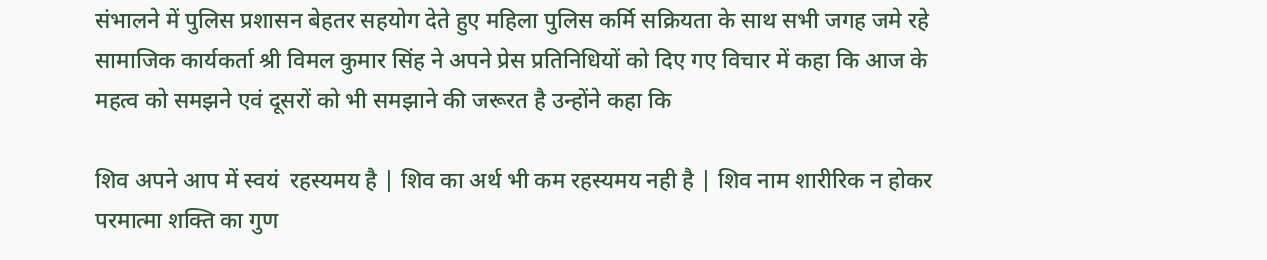संभालने में पुलिस प्रशासन बेहतर सहयोग देते हुए महिला पुलिस कर्मि सक्रियता के साथ सभी जगह जमे रहे सामाजिक कार्यकर्ता श्री विमल कुमार सिंह ने अपने प्रेस प्रतिनिधियों को दिए गए विचार में कहा कि आज के महत्व को समझने एवं दूसरों को भी समझाने की जरूरत है उन्होंने कहा कि

शिव अपने आप में स्वयं  रहस्यमय है | शिव का अर्थ भी कम रहस्यमय नही है | शिव नाम शारीरिक न होकर परमात्मा शक्ति का गुण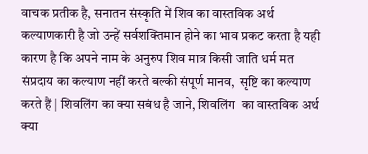वाचक प्रतीक है, सनातन संस्कृति में शिव का वास्तविक अर्थ कल्याणकारी है जो उन्हें सर्वशक्तिमान होने का भाव प्रकट करता है यही कारण है कि अपने नाम के अनुरुप शिव मात्र किसी जाति धर्म मत संप्रदाय का कल्याण नहीं करते बल्की संपूर्ण मानव,  सृष्टि का कल्याण करते हैं | शिवलिंग का क्या सबंध है जाने, शिवलिंग  का वास्तविक अर्थ क्या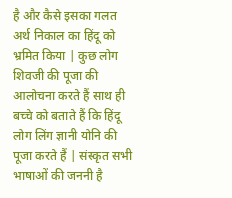है और कैसे इसका गलत अर्थ निकाल का हिंदू को भ्रमित किया | कुछ लोग शिवजी की पूजा की आलोचना करते हैं साथ ही बच्चे को बताते हैं कि हिंदू लोग लिंग ज्ञानी योनि की पूजा करते हैं | संस्कृत सभी भाषाओं की जननी है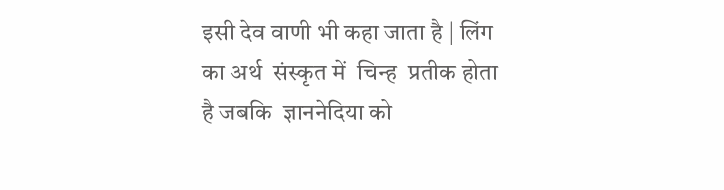इसी देव वाणी भी कहा जाता है | लिंग का अर्थ  संस्कृत में  चिन्ह  प्रतीक होता है जबकि  ज्ञाननेदिया को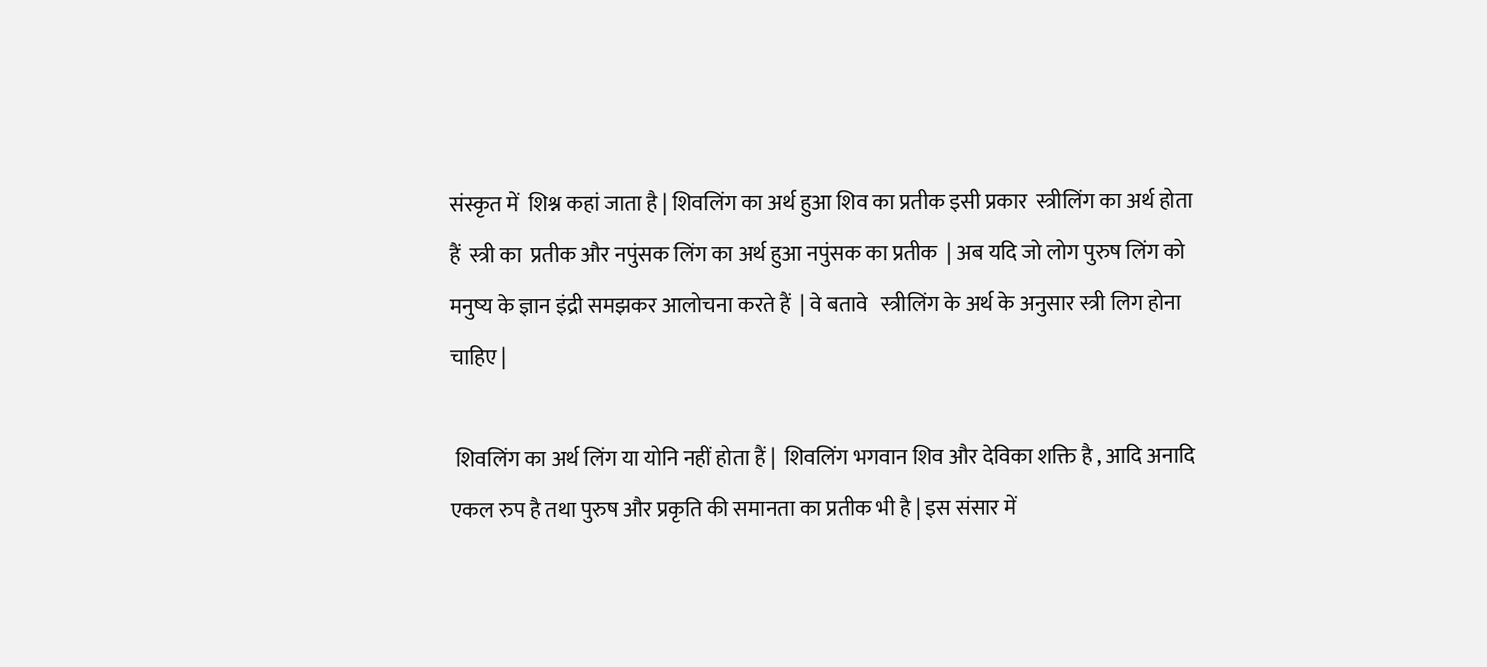संस्कृत में  शिश्न कहां जाता है | शिवलिंग का अर्थ हुआ शिव का प्रतीक इसी प्रकार  स्त्रीलिंग का अर्थ होता हैं  स्त्री का  प्रतीक और नपुंसक लिंग का अर्थ हुआ नपुंसक का प्रतीक  | अब यदि जो लोग पुरुष लिंग को मनुष्य के ज्ञान इंद्री समझकर आलोचना करते हैं  | वे बतावे   स्त्रीलिंग के अर्थ के अनुसार स्त्री लिग होना चाहिए |

 शिवलिंग का अर्थ लिंग या योनि नहीं होता हैं |  शिवलिंग भगवान शिव और देविका शक्ति है , आदि अनादि एकल रुप है तथा पुरुष और प्रकृति की समानता का प्रतीक भी है | इस संसार में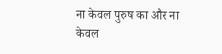ना केवल पुरुष का और ना केवल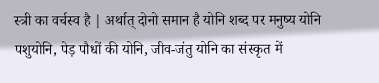स्त्री का वर्चस्व है | अर्थात् दोनो समान है योनि शब्द पर मनुष्य योनि पशुयोनि, पेड़ पौधों की योनि, जीव-जंतु योनि का संस्कृत में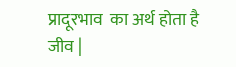प्रादूरभाव  का अर्थ होता है जीव |